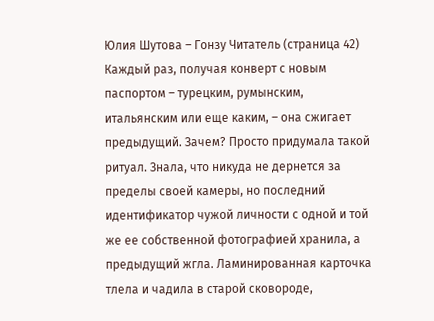Юлия Шутова – Гонзу Читатель (страница 42)
Каждый раз, получая конверт с новым паспортом – турецким, румынским, итальянским или еще каким, – она сжигает предыдущий. Зачем? Просто придумала такой ритуал. Знала, что никуда не дернется за пределы своей камеры, но последний идентификатор чужой личности с одной и той же ее собственной фотографией хранила, а предыдущий жгла. Ламинированная карточка тлела и чадила в старой сковороде,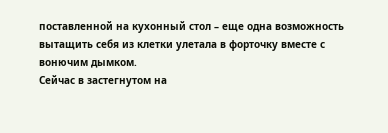поставленной на кухонный стол – еще одна возможность вытащить себя из клетки улетала в форточку вместе с вонючим дымком.
Сейчас в застегнутом на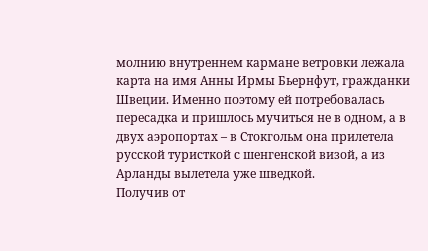молнию внутреннем кармане ветровки лежала карта на имя Анны Ирмы Бьернфут, гражданки Швеции. Именно поэтому ей потребовалась пересадка и пришлось мучиться не в одном, а в двух аэропортах – в Стокгольм она прилетела русской туристкой с шенгенской визой, а из Арланды вылетела уже шведкой.
Получив от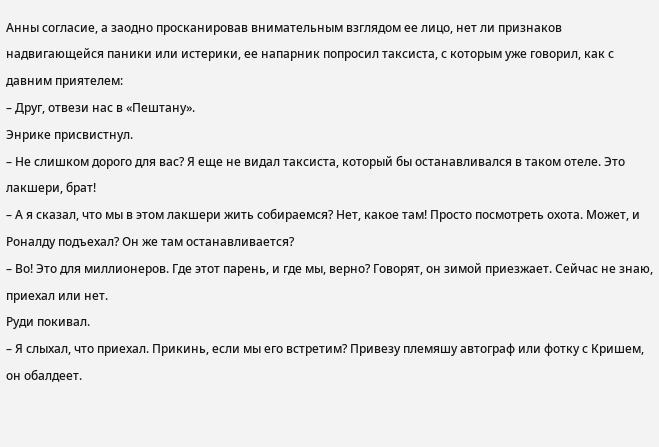Анны согласие, а заодно просканировав внимательным взглядом ее лицо, нет ли признаков надвигающейся паники или истерики, ее напарник попросил таксиста, с которым уже говорил, как с давним приятелем:
– Друг, отвези нас в «Пештану».
Энрике присвистнул.
– Не слишком дорого для вас? Я еще не видал таксиста, который бы останавливался в таком отеле. Это лакшери, брат!
– А я сказал, что мы в этом лакшери жить собираемся? Нет, какое там! Просто посмотреть охота. Может, и Роналду подъехал? Он же там останавливается?
– Во! Это для миллионеров. Где этот парень, и где мы, верно? Говорят, он зимой приезжает. Сейчас не знаю, приехал или нет.
Руди покивал.
– Я слыхал, что приехал. Прикинь, если мы его встретим? Привезу племяшу автограф или фотку с Кришем, он обалдеет.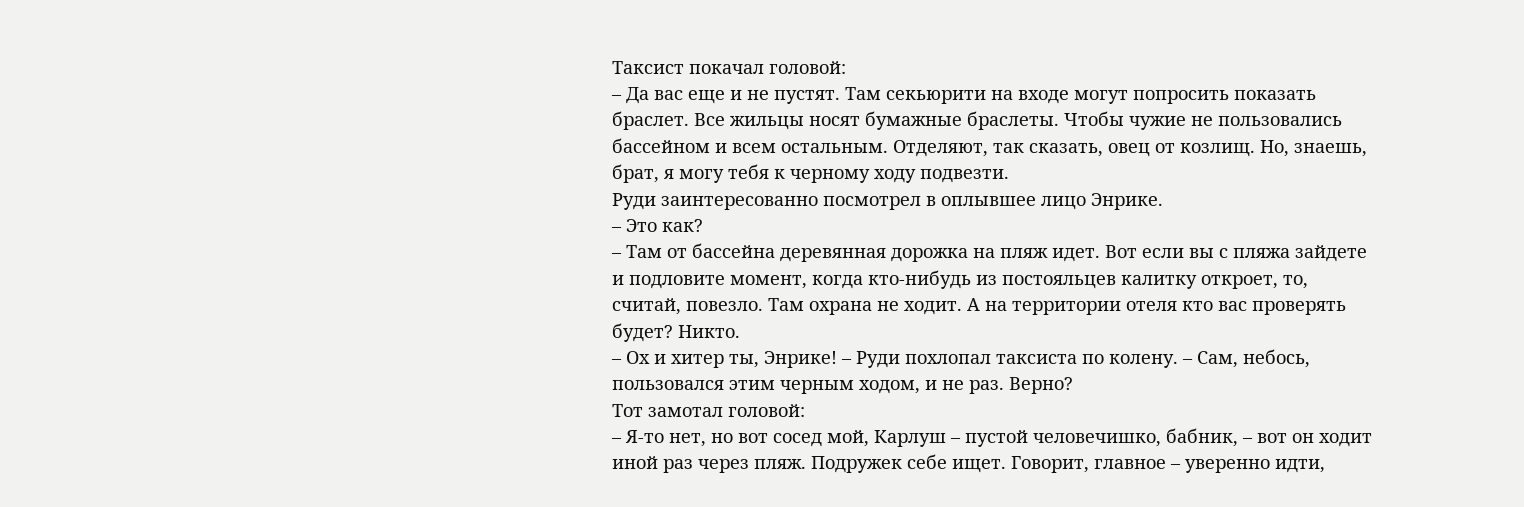Таксист покачал головой:
– Да вас еще и не пустят. Там секьюрити на входе могут попросить показать браслет. Все жильцы носят бумажные браслеты. Чтобы чужие не пользовались бассейном и всем остальным. Отделяют, так сказать, овец от козлищ. Но, знаешь, брат, я могу тебя к черному ходу подвезти.
Руди заинтересованно посмотрел в оплывшее лицо Энрике.
– Это как?
– Там от бассейна деревянная дорожка на пляж идет. Вот если вы с пляжа зайдете и подловите момент, когда кто-нибудь из постояльцев калитку откроет, то, считай, повезло. Там охрана не ходит. А на территории отеля кто вас проверять будет? Никто.
– Ох и хитер ты, Энрике! – Руди похлопал таксиста по колену. – Сам, небось, пользовался этим черным ходом, и не раз. Верно?
Тот замотал головой:
– Я-то нет, но вот сосед мой, Карлуш – пустой человечишко, бабник, – вот он ходит иной раз через пляж. Подружек себе ищет. Говорит, главное – уверенно идти,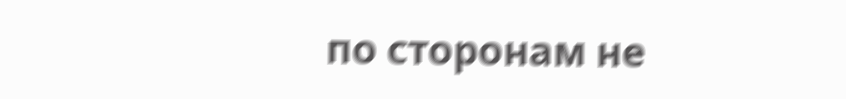по сторонам не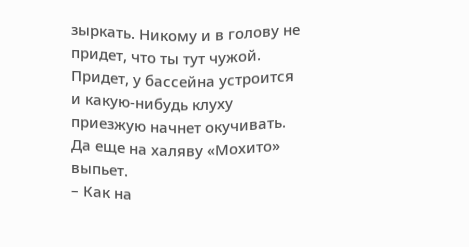зыркать. Никому и в голову не придет, что ты тут чужой. Придет, у бассейна устроится и какую-нибудь клуху приезжую начнет окучивать. Да еще на халяву «Мохито» выпьет.
– Как на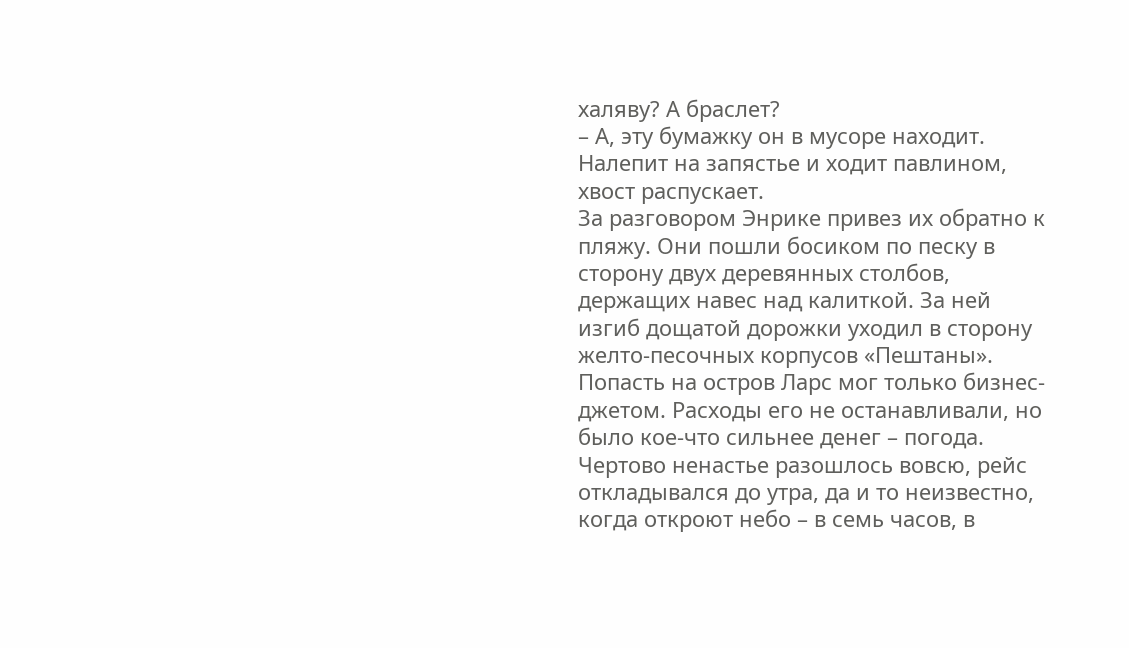халяву? А браслет?
– А, эту бумажку он в мусоре находит. Налепит на запястье и ходит павлином, хвост распускает.
За разговором Энрике привез их обратно к пляжу. Они пошли босиком по песку в сторону двух деревянных столбов, держащих навес над калиткой. За ней изгиб дощатой дорожки уходил в сторону желто-песочных корпусов «Пештаны».
Попасть на остров Ларс мог только бизнес-джетом. Расходы его не останавливали, но было кое-что сильнее денег – погода. Чертово ненастье разошлось вовсю, рейс откладывался до утра, да и то неизвестно, когда откроют небо – в семь часов, в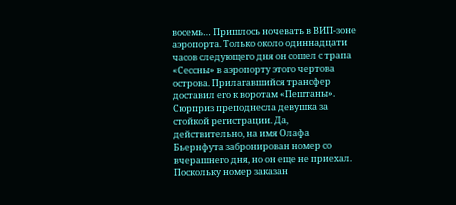восемь… Пришлось ночевать в ВИП-зоне аэропорта. Только около одиннадцати часов следующего дня он сошел с трапа «Сессны» в аэропорту этого чертова острова. Прилагавшийся трансфер доставил его к воротам «Пештаны».
Сюрприз преподнесла девушка за стойкой регистрации. Да, действительно, на имя Олафа Бьернфута забронирован номер со вчерашнего дня, но он еще не приехал. Поскольку номер заказан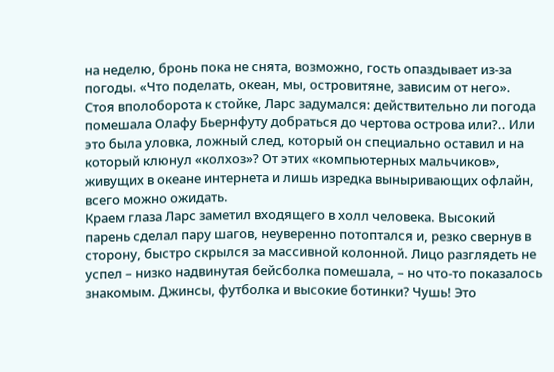на неделю, бронь пока не снята, возможно, гость опаздывает из-за погоды. «Что поделать, океан, мы, островитяне, зависим от него». Стоя вполоборота к стойке, Ларс задумался: действительно ли погода помешала Олафу Бьернфуту добраться до чертова острова или?.. Или это была уловка, ложный след, который он специально оставил и на который клюнул «колхоз»? От этих «компьютерных мальчиков», живущих в океане интернета и лишь изредка выныривающих офлайн, всего можно ожидать.
Краем глаза Ларс заметил входящего в холл человека. Высокий парень сделал пару шагов, неуверенно потоптался и, резко свернув в сторону, быстро скрылся за массивной колонной. Лицо разглядеть не успел – низко надвинутая бейсболка помешала, – но что-то показалось знакомым. Джинсы, футболка и высокие ботинки? Чушь! Это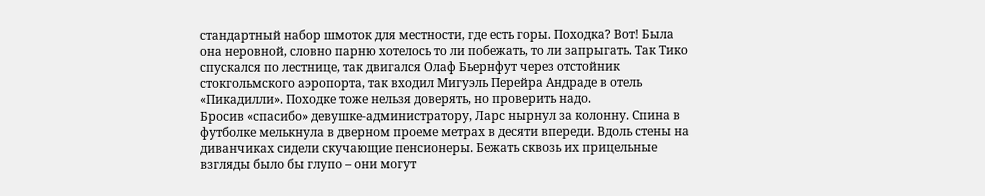стандартный набор шмоток для местности, где есть горы. Походка? Вот! Была она неровной, словно парню хотелось то ли побежать, то ли запрыгать. Так Тико спускался по лестнице, так двигался Олаф Бьернфут через отстойник стокгольмского аэропорта, так входил Мигуэль Перейра Андраде в отель «Пикадилли». Походке тоже нельзя доверять, но проверить надо.
Бросив «спасибо» девушке-администратору, Ларс нырнул за колонну. Спина в футболке мелькнула в дверном проеме метрах в десяти впереди. Вдоль стены на диванчиках сидели скучающие пенсионеры. Бежать сквозь их прицельные взгляды было бы глупо – они могут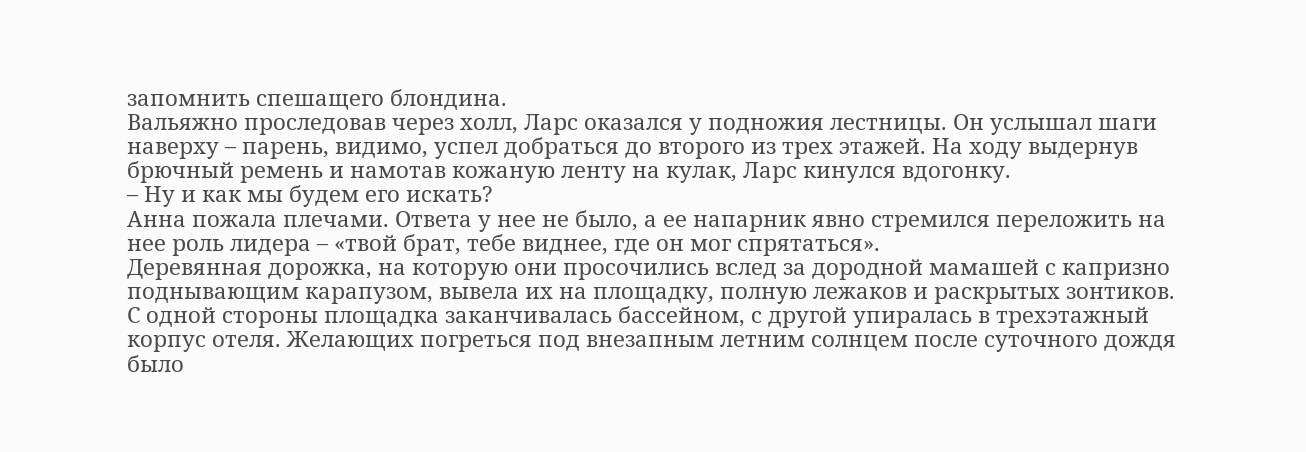запомнить спешащего блондина.
Вальяжно проследовав через холл, Ларс оказался у подножия лестницы. Он услышал шаги наверху – парень, видимо, успел добраться до второго из трех этажей. На ходу выдернув брючный ремень и намотав кожаную ленту на кулак, Ларс кинулся вдогонку.
– Ну и как мы будем его искать?
Анна пожала плечами. Ответа у нее не было, а ее напарник явно стремился переложить на нее роль лидера – «твой брат, тебе виднее, где он мог спрятаться».
Деревянная дорожка, на которую они просочились вслед за дородной мамашей с капризно поднывающим карапузом, вывела их на площадку, полную лежаков и раскрытых зонтиков. С одной стороны площадка заканчивалась бассейном, с другой упиралась в трехэтажный корпус отеля. Желающих погреться под внезапным летним солнцем после суточного дождя было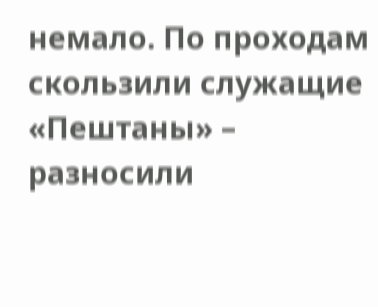немало. По проходам скользили служащие «Пештаны» – разносили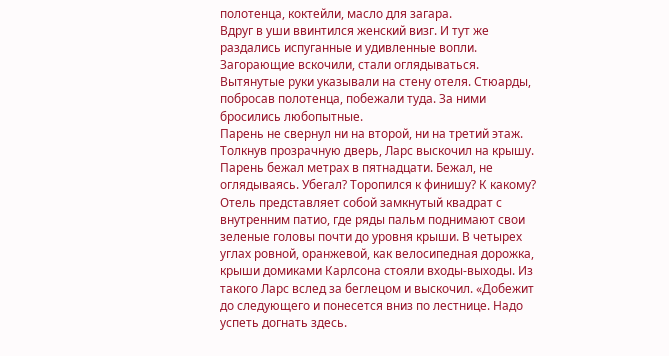полотенца, коктейли, масло для загара.
Вдруг в уши ввинтился женский визг. И тут же раздались испуганные и удивленные вопли. Загорающие вскочили, стали оглядываться. Вытянутые руки указывали на стену отеля. Стюарды, побросав полотенца, побежали туда. За ними бросились любопытные.
Парень не свернул ни на второй, ни на третий этаж. Толкнув прозрачную дверь, Ларс выскочил на крышу. Парень бежал метрах в пятнадцати. Бежал, не оглядываясь. Убегал? Торопился к финишу? К какому?
Отель представляет собой замкнутый квадрат с внутренним патио, где ряды пальм поднимают свои зеленые головы почти до уровня крыши. В четырех углах ровной, оранжевой, как велосипедная дорожка, крыши домиками Карлсона стояли входы-выходы. Из такого Ларс вслед за беглецом и выскочил. «Добежит до следующего и понесется вниз по лестнице. Надо успеть догнать здесь.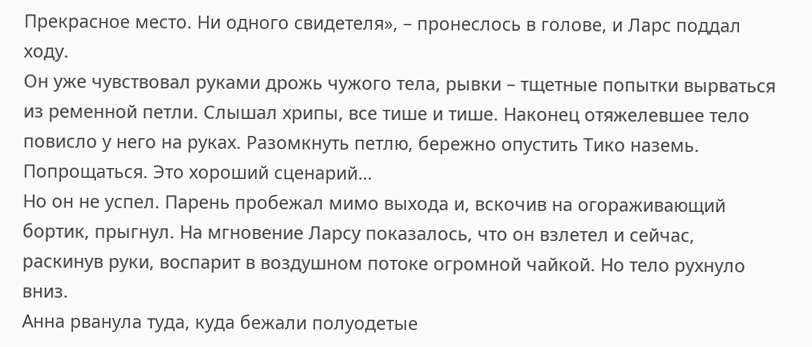Прекрасное место. Ни одного свидетеля», – пронеслось в голове, и Ларс поддал ходу.
Он уже чувствовал руками дрожь чужого тела, рывки – тщетные попытки вырваться из ременной петли. Слышал хрипы, все тише и тише. Наконец отяжелевшее тело повисло у него на руках. Разомкнуть петлю, бережно опустить Тико наземь. Попрощаться. Это хороший сценарий…
Но он не успел. Парень пробежал мимо выхода и, вскочив на огораживающий бортик, прыгнул. На мгновение Ларсу показалось, что он взлетел и сейчас, раскинув руки, воспарит в воздушном потоке огромной чайкой. Но тело рухнуло вниз.
Анна рванула туда, куда бежали полуодетые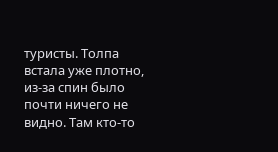туристы. Толпа встала уже плотно, из-за спин было почти ничего не видно. Там кто-то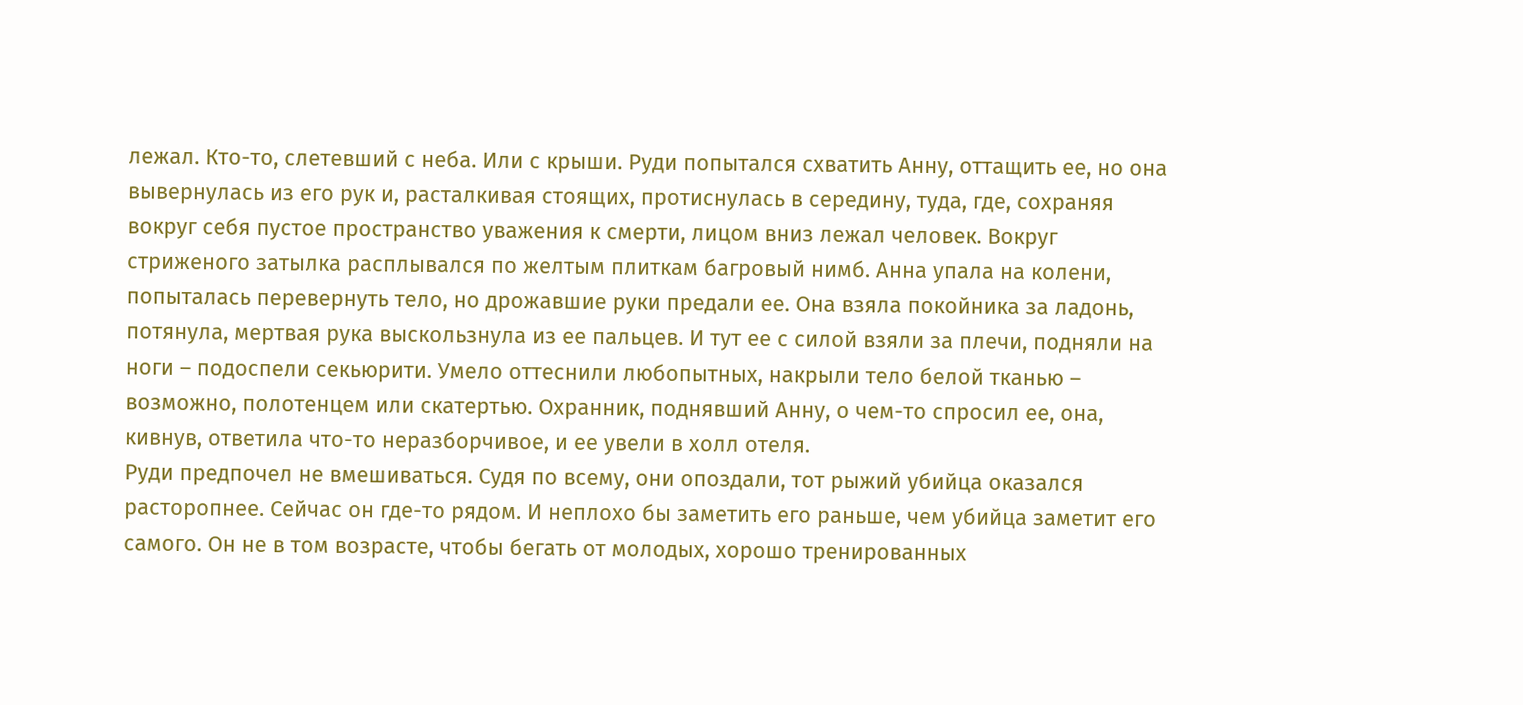лежал. Кто-то, слетевший с неба. Или с крыши. Руди попытался схватить Анну, оттащить ее, но она вывернулась из его рук и, расталкивая стоящих, протиснулась в середину, туда, где, сохраняя вокруг себя пустое пространство уважения к смерти, лицом вниз лежал человек. Вокруг стриженого затылка расплывался по желтым плиткам багровый нимб. Анна упала на колени, попыталась перевернуть тело, но дрожавшие руки предали ее. Она взяла покойника за ладонь, потянула, мертвая рука выскользнула из ее пальцев. И тут ее с силой взяли за плечи, подняли на ноги – подоспели секьюрити. Умело оттеснили любопытных, накрыли тело белой тканью – возможно, полотенцем или скатертью. Охранник, поднявший Анну, о чем-то спросил ее, она, кивнув, ответила что-то неразборчивое, и ее увели в холл отеля.
Руди предпочел не вмешиваться. Судя по всему, они опоздали, тот рыжий убийца оказался расторопнее. Сейчас он где-то рядом. И неплохо бы заметить его раньше, чем убийца заметит его самого. Он не в том возрасте, чтобы бегать от молодых, хорошо тренированных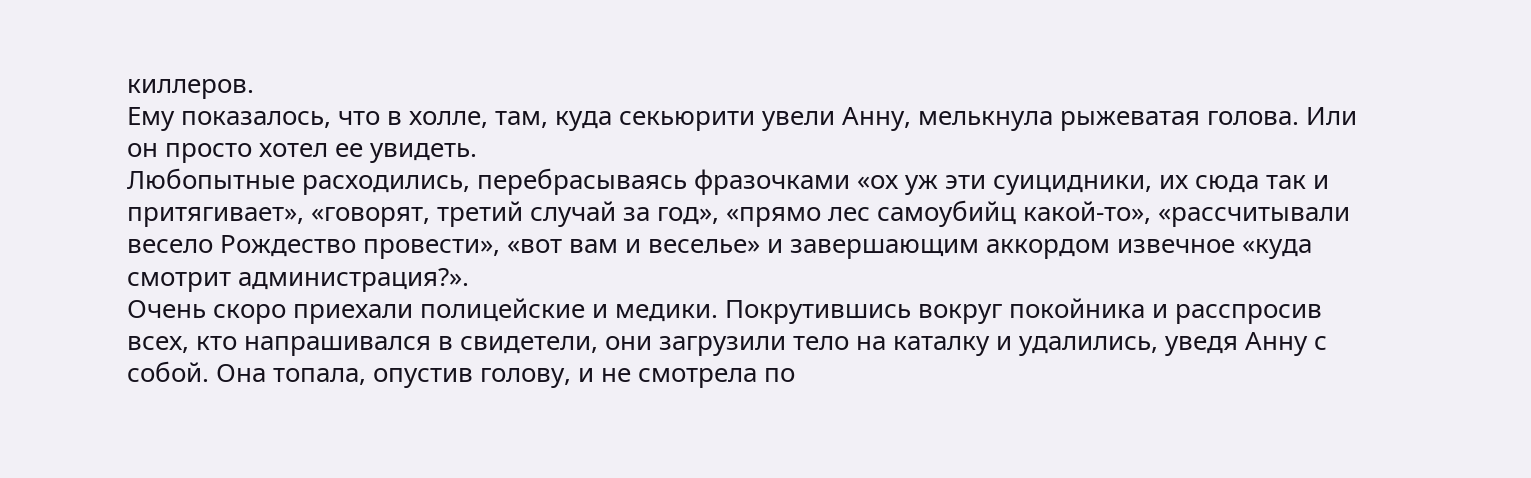киллеров.
Ему показалось, что в холле, там, куда секьюрити увели Анну, мелькнула рыжеватая голова. Или он просто хотел ее увидеть.
Любопытные расходились, перебрасываясь фразочками «ох уж эти суицидники, их сюда так и притягивает», «говорят, третий случай за год», «прямо лес самоубийц какой-то», «рассчитывали весело Рождество провести», «вот вам и веселье» и завершающим аккордом извечное «куда смотрит администрация?».
Очень скоро приехали полицейские и медики. Покрутившись вокруг покойника и расспросив всех, кто напрашивался в свидетели, они загрузили тело на каталку и удалились, уведя Анну с собой. Она топала, опустив голову, и не смотрела по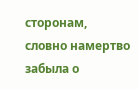сторонам, словно намертво забыла о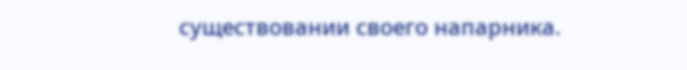существовании своего напарника.